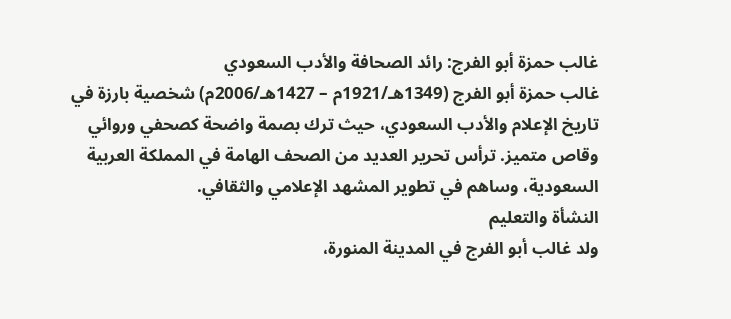غالب حمزة أبو الفرج: رائد الصحافة والأدب السعودي
غالب حمزة أبو الفرج (1349هـ/1921م – 1427هـ/2006م) شخصية بارزة في تاريخ الإعلام والأدب السعودي، حيث ترك بصمة واضحة كصحفي وروائي وقاص متميز. ترأس تحرير العديد من الصحف الهامة في المملكة العربية السعودية، وساهم في تطوير المشهد الإعلامي والثقافي.
النشأة والتعليم
ولد غالب أبو الفرج في المدينة المنورة،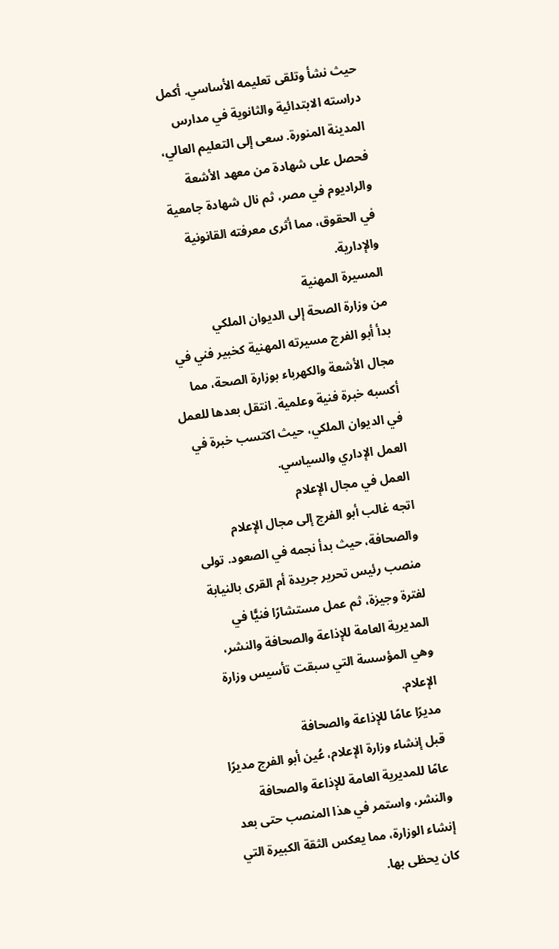حيث نشأ وتلقى تعليمه الأساسي. أكمل دراسته الابتدائية والثانوية في مدارس المدينة المنورة. سعى إلى التعليم العالي، فحصل على شهادة من معهد الأشعة والراديوم في مصر، ثم نال شهادة جامعية في الحقوق، مما أثرى معرفته القانونية والإدارية.
المسيرة المهنية
من وزارة الصحة إلى الديوان الملكي
بدأ أبو الفرج مسيرته المهنية كخبير فني في مجال الأشعة والكهرباء بوزارة الصحة، مما أكسبه خبرة فنية وعلمية. انتقل بعدها للعمل في الديوان الملكي، حيث اكتسب خبرة في العمل الإداري والسياسي.
العمل في مجال الإعلام
اتجه غالب أبو الفرج إلى مجال الإعلام والصحافة، حيث بدأ نجمه في الصعود. تولى منصب رئيس تحرير جريدة أم القرى بالنيابة لفترة وجيزة، ثم عمل مستشارًا فنيًّا في المديرية العامة للإذاعة والصحافة والنشر، وهي المؤسسة التي سبقت تأسيس وزارة الإعلام.
مديرًا عامًا للإذاعة والصحافة
قبل إنشاء وزارة الإعلام، عُين أبو الفرج مديرًا عامًا للمديرية العامة للإذاعة والصحافة والنشر، واستمر في هذا المنصب حتى بعد إنشاء الوزارة، مما يعكس الثقة الكبيرة التي كان يحظى بها.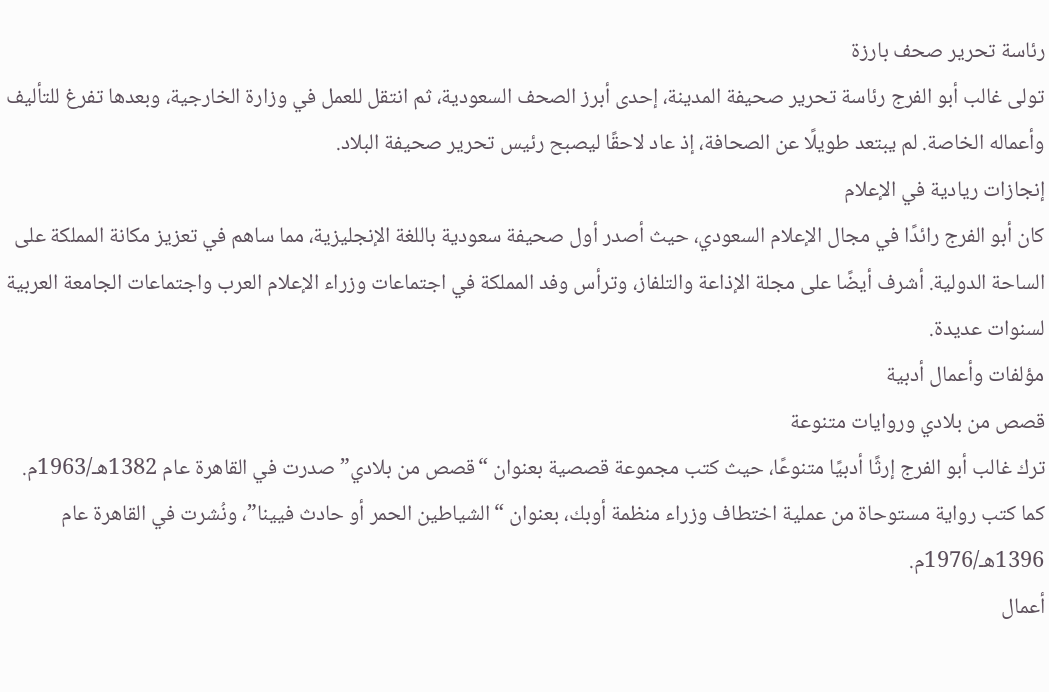رئاسة تحرير صحف بارزة
تولى غالب أبو الفرج رئاسة تحرير صحيفة المدينة، إحدى أبرز الصحف السعودية، ثم انتقل للعمل في وزارة الخارجية، وبعدها تفرغ للتأليف وأعماله الخاصة. لم يبتعد طويلًا عن الصحافة، إذ عاد لاحقًا ليصبح رئيس تحرير صحيفة البلاد.
إنجازات ريادية في الإعلام
كان أبو الفرج رائدًا في مجال الإعلام السعودي، حيث أصدر أول صحيفة سعودية باللغة الإنجليزية، مما ساهم في تعزيز مكانة المملكة على الساحة الدولية. أشرف أيضًا على مجلة الإذاعة والتلفاز، وترأس وفد المملكة في اجتماعات وزراء الإعلام العرب واجتماعات الجامعة العربية لسنوات عديدة.
مؤلفات وأعمال أدبية
قصص من بلادي وروايات متنوعة
ترك غالب أبو الفرج إرثًا أدبيًا متنوعًا، حيث كتب مجموعة قصصية بعنوان “قصص من بلادي” صدرت في القاهرة عام 1382هـ/1963م. كما كتب رواية مستوحاة من عملية اختطاف وزراء منظمة أوبك، بعنوان “الشياطين الحمر أو حادث فيينا”، ونُشرت في القاهرة عام 1396هـ/1976م.
أعمال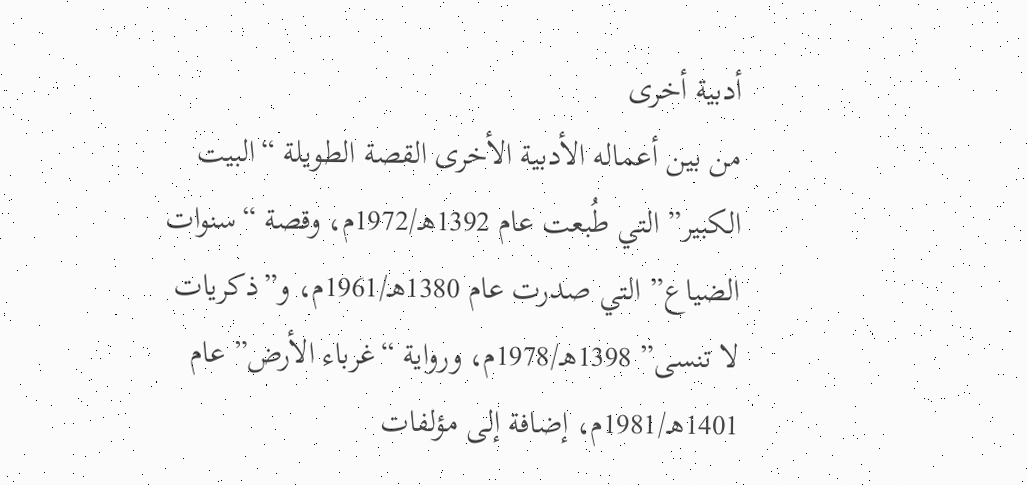أدبية أخرى
من بين أعماله الأدبية الأخرى القصة الطويلة “البيت الكبير” التي طُبعت عام 1392هـ/1972م، وقصة “سنوات الضياع” التي صدرت عام 1380هـ/1961م، و”ذكريات لا تنسى” 1398هـ/1978م، ورواية “غرباء الأرض” عام 1401هـ/1981م، إضافة إلى مؤلفات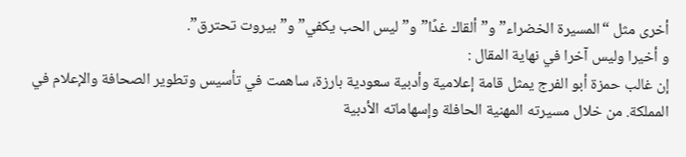أخرى مثل “المسيرة الخضراء” و”ألقاك غدًا” و”ليس الحب يكفي” و”بيروت تحترق”.
و أخيرا وليس آخرا في نهاية المقال :
إن غالب حمزة أبو الفرج يمثل قامة إعلامية وأدبية سعودية بارزة، ساهمت في تأسيس وتطوير الصحافة والإعلام في المملكة. من خلال مسيرته المهنية الحافلة وإسهاماته الأدبية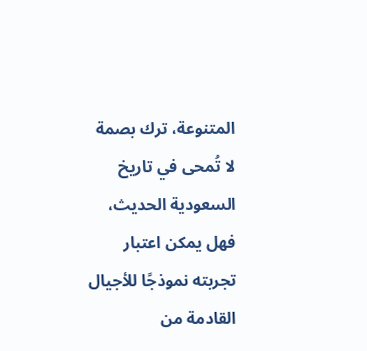المتنوعة، ترك بصمة لا تُمحى في تاريخ السعودية الحديث، فهل يمكن اعتبار تجربته نموذجًا للأجيال القادمة من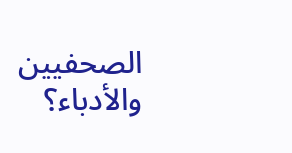الصحفيين والأدباء؟